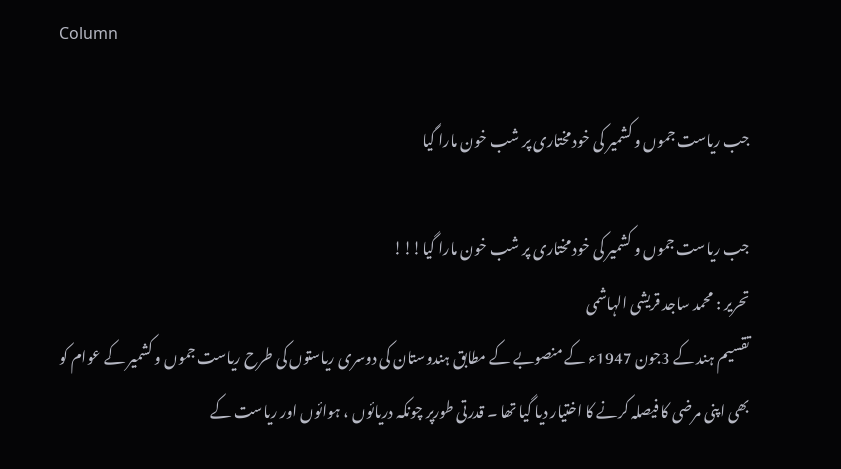Column

جب ریاست جموں و کشمیر کی خود مختاری پر شب خون مارا گیا

جب ریاست جموں و کشمیر کی خود مختاری پر شب خون مارا گیا!!!
تحریر : محمد ساجد قریشی الہاشمی
تقسیم ہند کے 3جون 1947ء کے منصوبے کے مطابق ہندوستان کی دوسری ریاستوں کی طرح ریاست جموں و کشمیر کے عوام کو بھی اپنی مرضی کا فیصلہ کرنے کا اختیار دیا گیا تھا ۔ قدرتی طورپر چونکہ دریائوں ، ہوائوں اور ریاست کے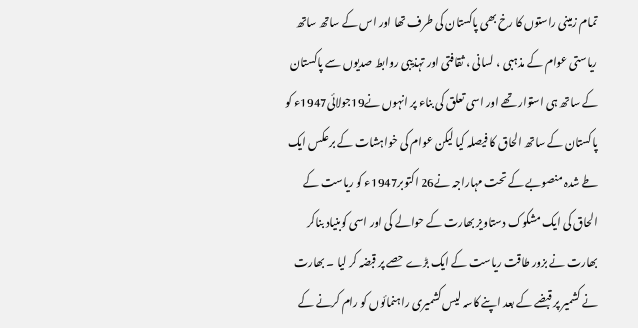تمام زمینی راستوں کا رخ بھی پاکستان کی طرف تھا اور اس کے ساتھ ساتھ ریاستی عوام کے مذہبی ، لسانی ، ثقافتی اور تہذیبی روابط صدیوں سے پاکستان کے ساتھ ہی استوار تھے اور اسی تعلق کی بناء پر انہوں نے19جولائی1947ء کو پاکستان کے ساتھ الحاق کا فیصلہ کیا لیکن عوام کی خواہشات کے برعکس ایک طے شدہ منصوبے کے تحت مہاراجہ نے26 اکتوبر1947ء کو ریاست کے الحاق کی ایک مشکوک دستاویز بھارت کے حوالے کی اور اسی کوبنیاد بناکر بھارت نے بزور طاقت ریاست کے ایک بڑے حصے پر قبضہ کر لیا ۔ بھارت نے کشمیر پر قبضے کے بعد اپنے کاسہ لیس کشمیری راہنمائوں کو رام کرنے کے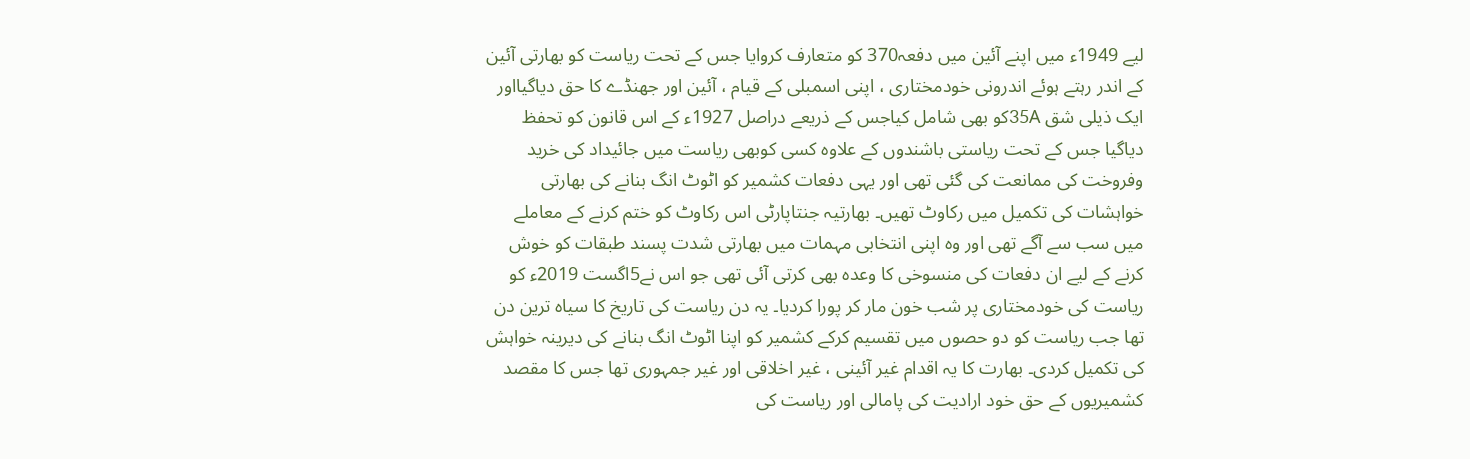لیے 1949ء میں اپنے آئین میں دفعہ370 کو متعارف کروایا جس کے تحت ریاست کو بھارتی آئین کے اندر رہتے ہوئے اندرونی خودمختاری ، اپنی اسمبلی کے قیام ، آئین اور جھنڈے کا حق دیاگیااور ایک ذیلی شق 35Aکو بھی شامل کیاجس کے ذریعے دراصل 1927ء کے اس قانون کو تحفظ دیاگیا جس کے تحت ریاستی باشندوں کے علاوہ کسی کوبھی ریاست میں جائیداد کی خرید وفروخت کی ممانعت کی گئی تھی اور یہی دفعات کشمیر کو اٹوٹ انگ بنانے کی بھارتی خواہشات کی تکمیل میں رکاوٹ تھیں۔ بھارتیہ جنتاپارٹی اس رکاوٹ کو ختم کرنے کے معاملے میں سب سے آگے تھی اور وہ اپنی انتخابی مہمات میں بھارتی شدت پسند طبقات کو خوش کرنے کے لیے ان دفعات کی منسوخی کا وعدہ بھی کرتی آئی تھی جو اس نے5اگست 2019ء کو ریاست کی خودمختاری پر شب خون مار کر پورا کردیا۔ یہ دن ریاست کی تاریخ کا سیاہ ترین دن تھا جب ریاست کو دو حصوں میں تقسیم کرکے کشمیر کو اپنا اٹوٹ انگ بنانے کی دیرینہ خواہش کی تکمیل کردی۔ بھارت کا یہ اقدام غیر آئینی ، غیر اخلاقی اور غیر جمہوری تھا جس کا مقصد کشمیریوں کے حق خود ارادیت کی پامالی اور ریاست کی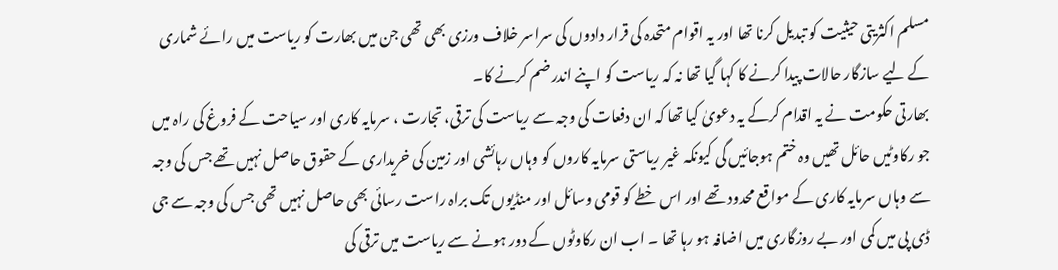مسلم اکثریتی حیثیت کو تبدیل کرنا تھا اور یہ اقوام متحدہ کی قرار دادوں کی سراسر خلاف ورزی بھی تھی جن میں بھارت کو ریاست میں رائے شماری کے لیے سازگار حالات پیدا کرنے کا کہا گیا تھا نہ کہ ریاست کو اپنے اندر ضم کرنے کا۔
بھارتی حکومت نے یہ اقدام کرکے یہ دعویٰ کیا تھا کہ ان دفعات کی وجہ سے ریاست کی ترقی، تجارت ، سرمایہ کاری اور سیاحت کے فروغ کی راہ میں جو رکاوٹیں حائل تھیں وہ ختم ہوجائیں گی کیونکہ غیر ریاستی سرمایہ کاروں کو وہاں رہائشی اور زمین کی خریداری کے حقوق حاصل نہیں تھے جس کی وجہ سے وہاں سرمایہ کاری کے مواقع محدود تھے اور اس خطے کو قومی وسائل اور منڈیوں تک براہ راست رسائی بھی حاصل نہیں تھی جس کی وجہ سے جی ڈی پی میں کمی اور بے روزگاری میں اضافہ ہو رہا تھا ۔ اب ان رکاوٹوں کے دور ہونے سے ریاست میں ترقی کی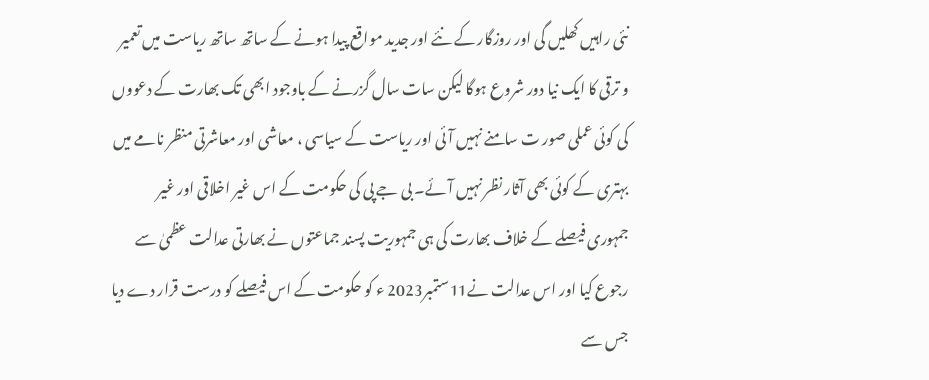نئی راہیں کھلیں گی اور روزگار کے نئے اور جدید مواقع پیدا ہونے کے ساتھ ساتھ ریاست میں تعمیر و ترقی کا ایک نیا دور شروع ہوگا لیکن سات سال گزرنے کے باوجود ابھی تک بھارت کے دعووں کی کوئی عملی صور ت سامنے نہیں آئی اور ریاست کے سیاسی ، معاشی اور معاشرتی منظر نامے میں بہتری کے کوئی بھی آثار نظر نہیں آئے۔ بی جے پی کی حکومت کے اس غیر اخلاقی اور غیر جمہوری فیصلے کے خلاف بھارت کی ہی جمہوریت پسند جماعتوں نے بھارتی عدالت عظمیٰ سے رجوع کیا اور اس عدالت نے11ستمبر2023 ء کو حکومت کے اس فیصلے کو درست قرار دے دیا جس سے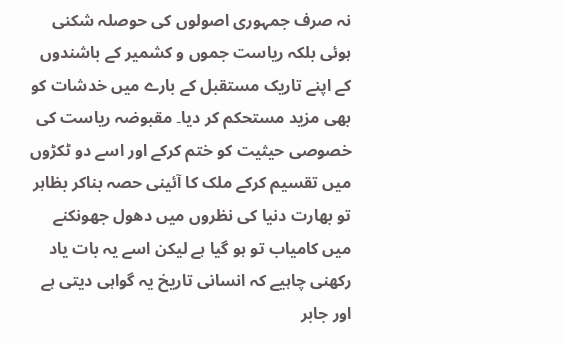نہ صرف جمہوری اصولوں کی حوصلہ شکنی ہوئی بلکہ ریاست جموں و کشمیر کے باشندوں کے اپنے تاریک مستقبل کے بارے میں خدشات کو بھی مزید مستحکم کر دیا۔ مقبوضہ ریاست کی خصوصی حیثیت کو ختم کرکے اور اسے دو ٹکڑوں میں تقسیم کرکے ملک کا آئینی حصہ بناکر بظاہر تو بھارت دنیا کی نظروں میں دھول جھونکنے میں کامیاب تو ہو گیا ہے لیکن اسے یہ بات یاد رکھنی چاہیے کہ انسانی تاریخ یہ گواہی دیتی ہے اور جابر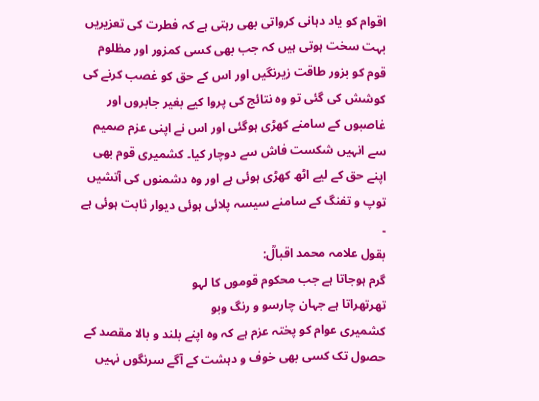اقوام کو یاد دہانی کرواتی بھی رہتی ہے کہ فطرت کی تعزیریں بہت سخت ہوتی ہیں کہ جب بھی کسی کمزور اور مظلوم قوم کو بزور طاقت زیرنگیں اور اس کے حق کو غصب کرنے کی کوشش کی گئی تو وہ نتائج کی پروا کیے بغیر جابروں اور غاصبوں کے سامنے کھڑی ہوگئی اور اس نے اپنی عزم صمیم سے انہیں شکست فاش سے دوچار کیا۔ کشمیری قوم بھی اپنے حق کے لیے اٹھ کھڑی ہوئی ہے اور وہ دشمنوں کی آتشیں توپ و تفنگ کے سامنے سیسہ پلائی ہوئی دیوار ثابت ہوئی ہے ۔
بقول علامہ محمد اقبالؒ:
گرم ہوجاتا ہے جب محکوم قوموں کا لہو
تھرتھراتا ہے جہان چارسو و رنگ وبو
کشمیری عوام کو پختہ عزم ہے کہ وہ اپنے بلند و بالا مقصد کے حصول تک کسی بھی خوف و دہشت کے آگے سرنگوں نہیں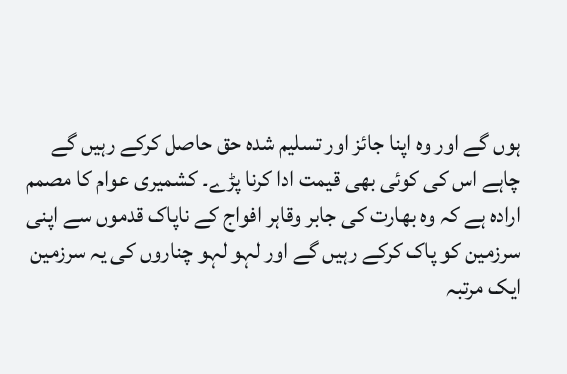ہوں گے اور وہ اپنا جائز اور تسلیم شدہ حق حاصل کرکے رہیں گے چاہے اس کی کوئی بھی قیمت ادا کرنا پڑے۔ کشمیری عوام کا مصمم ارادہ ہے کہ وہ بھارت کی جابر وقاہر افواج کے ناپاک قدموں سے اپنی سرزمین کو پاک کرکے رہیں گے اور لہو لہو چناروں کی یہ سرزمین ایک مرتبہ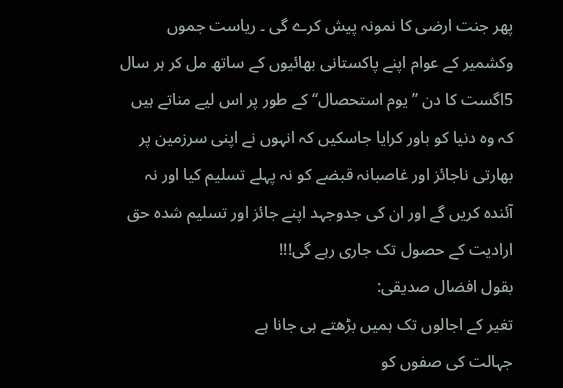پھر جنت ارضی کا نمونہ پیش کرے گی ۔ ریاست جموں وکشمیر کے عوام اپنے پاکستانی بھائیوں کے ساتھ مل کر ہر سال 5اگست کا دن ’’ یوم استحصال‘‘ کے طور پر اس لیے مناتے ہیں کہ وہ دنیا کو باور کرایا جاسکیں کہ انہوں نے اپنی سرزمین پر بھارتی ناجائز اور غاصبانہ قبضے کو نہ پہلے تسلیم کیا اور نہ آئندہ کریں گے اور ان کی جدوجہد اپنے جائز اور تسلیم شدہ حق ارادیت کے حصول تک جاری رہے گی!!!
بقول افضال صدیقی:
تغیر کے اجالوں تک ہمیں بڑھتے ہی جانا ہے
جہالت کی صفوں کو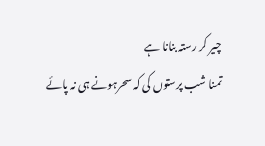چیر کر رستہ بنانا ہے
تمنا شب پرستوں کی کہ سحرہونے ہی نہ پائے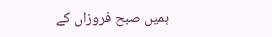ہمیں صبح فروزاں کے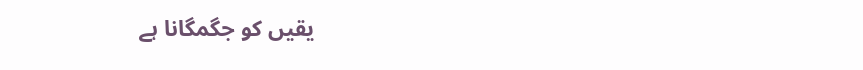یقیں کو جگمگانا ہے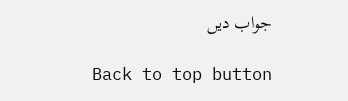جواب دیں

Back to top button